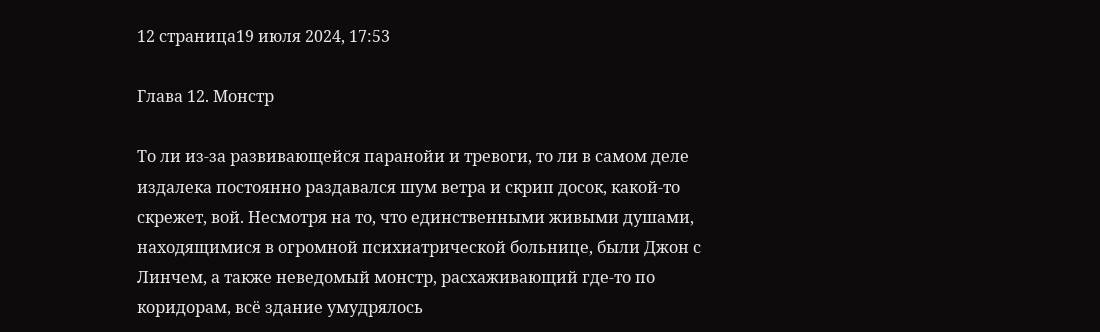12 страница19 июля 2024, 17:53

Глава 12. Монстр

То ли из-за развивающейся паранойи и тревоги, то ли в самом деле издалека постоянно раздавался шум ветра и скрип досок, какой-то скрежет, вой. Несмотря на то, что единственными живыми душами, находящимися в огромной психиатрической больнице, были Джон с Линчем, а также неведомый монстр, расхаживающий где-то по коридорам, всё здание умудрялось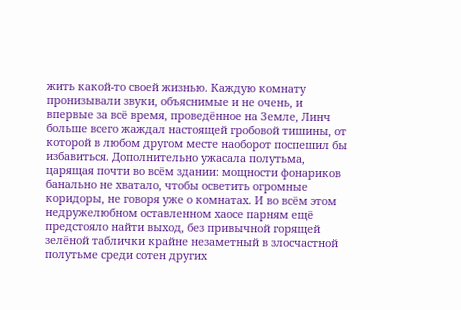жить какой-то своей жизнью. Каждую комнату пронизывали звуки, объяснимые и не очень, и впервые за всё время, проведённое на Земле, Линч больше всего жаждал настоящей гробовой тишины, от которой в любом другом месте наоборот поспешил бы избавиться. Дополнительно ужасала полутьма, царящая почти во всём здании: мощности фонариков банально не хватало, чтобы осветить огромные коридоры, не говоря уже о комнатах. И во всём этом недружелюбном оставленном хаосе парням ещё предстояло найти выход, без привычной горящей зелёной таблички крайне незаметный в злосчастной полутьме среди сотен других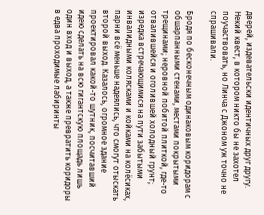дверей, издевательски идентичных друг другу. Некий квест, в котором никто бы не захотел поучаствовать, но Линча с Джоном уж точно не спрашивали.

Бродя по бесконечным одинаковым коридорам с обшарпанными стенами, местами покрытыми трещинами; неровной побитой плиткой, где-то отвалившейся и оголившей холодный грунт; изредка встречающимися на пути забытыми инвалидными колясками и койками на колёсиках, парни всё меньше надеялись, что смогут отыскать второй выход. Казалось, огромное здание проектировал какой-то шутник, посчитавший идею сделать на всю гигантскую площадь лишь один вход и выход, а также превратить коридоры в едва проходимые лабиринты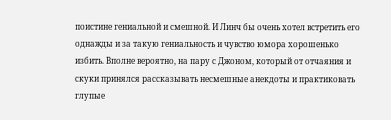поистине гениальной и смешной. И Линч бы очень хотел встретить его однажды и за такую гениальность и чувство юмора хорошенько избить. Вполне вероятно, на пару с Джоном, который от отчаяния и скуки принялся рассказывать несмешные анекдоты и практиковать глупые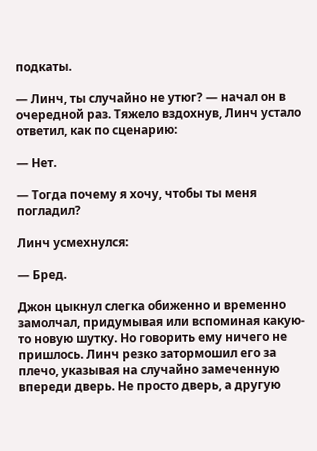подкаты.

— Линч, ты случайно не утюг? — начал он в очередной раз. Тяжело вздохнув, Линч устало ответил, как по сценарию:

— Нет.

— Тогда почему я хочу, чтобы ты меня погладил?

Линч усмехнулся:

— Бред.

Джон цыкнул слегка обиженно и временно замолчал, придумывая или вспоминая какую-то новую шутку. Но говорить ему ничего не пришлось. Линч резко затормошил его за плечо, указывая на случайно замеченную впереди дверь. Не просто дверь, а другую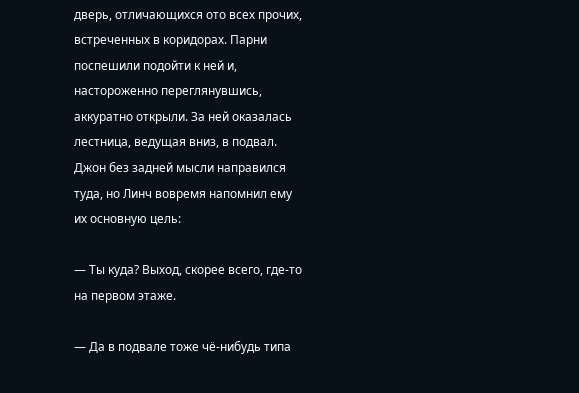дверь, отличающихся ото всех прочих, встреченных в коридорах. Парни поспешили подойти к ней и, настороженно переглянувшись, аккуратно открыли. За ней оказалась лестница, ведущая вниз, в подвал. Джон без задней мысли направился туда, но Линч вовремя напомнил ему их основную цель:

— Ты куда? Выход, скорее всего, где-то на первом этаже.

— Да в подвале тоже чё-нибудь типа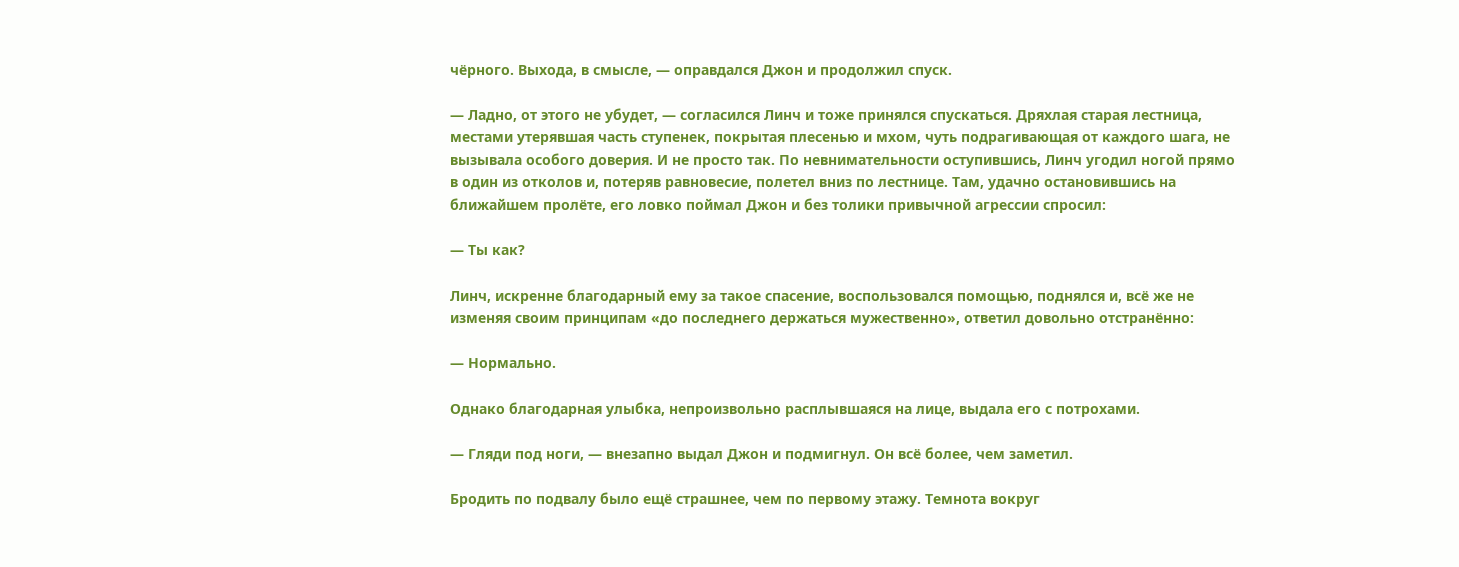чёрного. Выхода, в смысле, — оправдался Джон и продолжил спуск.

— Ладно, от этого не убудет, — согласился Линч и тоже принялся спускаться. Дряхлая старая лестница, местами утерявшая часть ступенек, покрытая плесенью и мхом, чуть подрагивающая от каждого шага, не вызывала особого доверия. И не просто так. По невнимательности оступившись, Линч угодил ногой прямо в один из отколов и, потеряв равновесие, полетел вниз по лестнице. Там, удачно остановившись на ближайшем пролёте, его ловко поймал Джон и без толики привычной агрессии спросил:

— Ты как?

Линч, искренне благодарный ему за такое спасение, воспользовался помощью, поднялся и, всё же не изменяя своим принципам «до последнего держаться мужественно», ответил довольно отстранённо:

— Нормально.

Однако благодарная улыбка, непроизвольно расплывшаяся на лице, выдала его с потрохами.

— Гляди под ноги, — внезапно выдал Джон и подмигнул. Он всё более, чем заметил.

Бродить по подвалу было ещё страшнее, чем по первому этажу. Темнота вокруг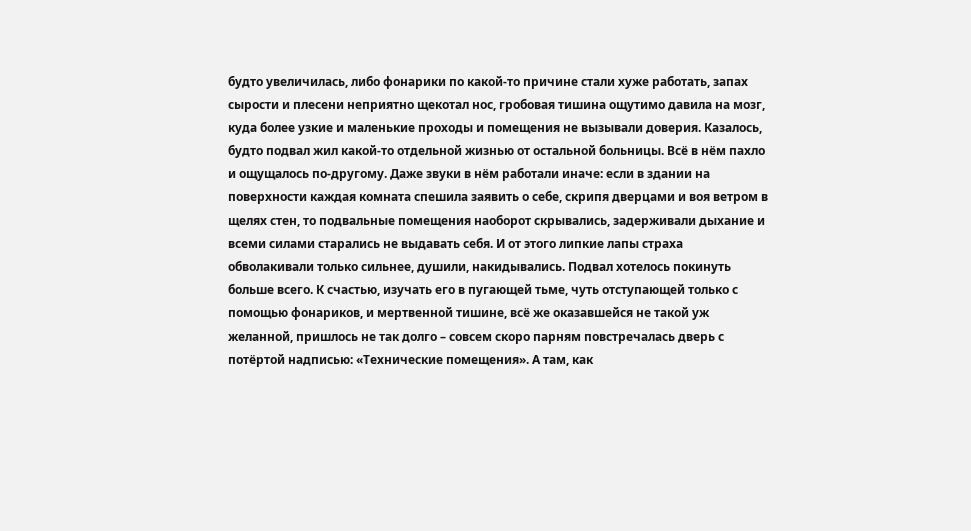будто увеличилась, либо фонарики по какой-то причине стали хуже работать, запах сырости и плесени неприятно щекотал нос, гробовая тишина ощутимо давила на мозг, куда более узкие и маленькие проходы и помещения не вызывали доверия. Казалось, будто подвал жил какой-то отдельной жизнью от остальной больницы. Всё в нём пахло и ощущалось по-другому. Даже звуки в нём работали иначе: если в здании на поверхности каждая комната спешила заявить о себе, скрипя дверцами и воя ветром в щелях стен, то подвальные помещения наоборот скрывались, задерживали дыхание и всеми силами старались не выдавать себя. И от этого липкие лапы страха обволакивали только сильнее, душили, накидывались. Подвал хотелось покинуть больше всего. К счастью, изучать его в пугающей тьме, чуть отступающей только с помощью фонариков, и мертвенной тишине, всё же оказавшейся не такой уж желанной, пришлось не так долго – совсем скоро парням повстречалась дверь с потёртой надписью: «Технические помещения». А там, как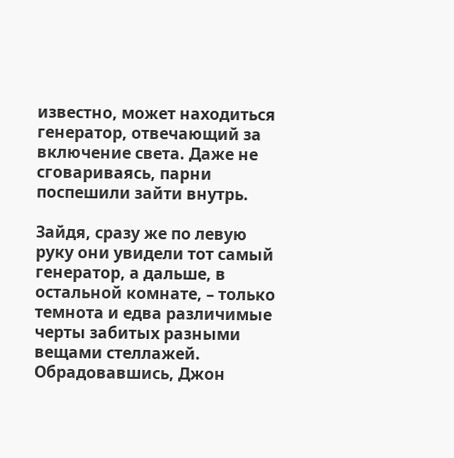известно, может находиться генератор, отвечающий за включение света. Даже не сговариваясь, парни поспешили зайти внутрь.

Зайдя, сразу же по левую руку они увидели тот самый генератор, а дальше, в остальной комнате, – только темнота и едва различимые черты забитых разными вещами стеллажей. Обрадовавшись, Джон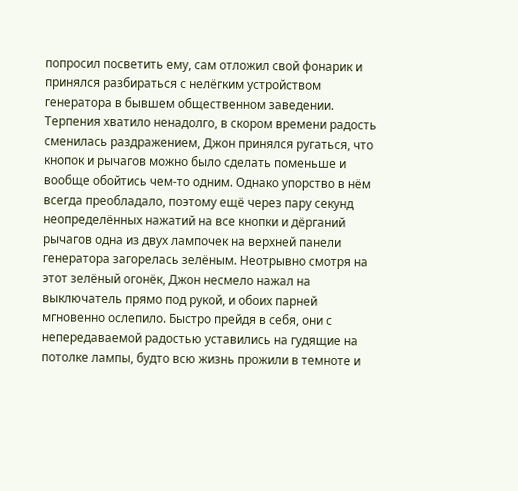попросил посветить ему, сам отложил свой фонарик и принялся разбираться с нелёгким устройством генератора в бывшем общественном заведении. Терпения хватило ненадолго, в скором времени радость сменилась раздражением, Джон принялся ругаться, что кнопок и рычагов можно было сделать поменьше и вообще обойтись чем-то одним. Однако упорство в нём всегда преобладало, поэтому ещё через пару секунд неопределённых нажатий на все кнопки и дёрганий рычагов одна из двух лампочек на верхней панели генератора загорелась зелёным. Неотрывно смотря на этот зелёный огонёк, Джон несмело нажал на выключатель прямо под рукой, и обоих парней мгновенно ослепило. Быстро прейдя в себя, они с непередаваемой радостью уставились на гудящие на потолке лампы, будто всю жизнь прожили в темноте и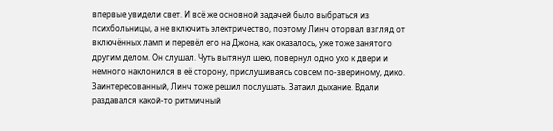впервые увидели свет. И всё же основной задачей было выбраться из психбольницы, а не включить электричество, поэтому Линч оторвал взгляд от включённых ламп и перевёл его на Джона, как оказалось, уже тоже занятого другим делом. Он слушал. Чуть вытянул шею, повернул одно ухо к двери и немного наклонился в её сторону, прислушиваясь совсем по-звериному, дико. Заинтересованный, Линч тоже решил послушать. Затаил дыхание. Вдали раздавался какой-то ритмичный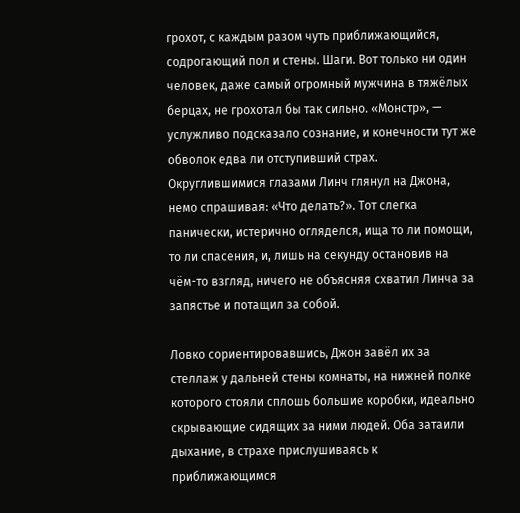грохот, с каждым разом чуть приближающийся, содрогающий пол и стены. Шаги. Вот только ни один человек, даже самый огромный мужчина в тяжёлых берцах, не грохотал бы так сильно. «Монстр», — услужливо подсказало сознание, и конечности тут же обволок едва ли отступивший страх. Округлившимися глазами Линч глянул на Джона, немо спрашивая: «Что делать?». Тот слегка панически, истерично огляделся, ища то ли помощи, то ли спасения, и, лишь на секунду остановив на чём-то взгляд, ничего не объясняя схватил Линча за запястье и потащил за собой.

Ловко сориентировавшись, Джон завёл их за стеллаж у дальней стены комнаты, на нижней полке которого стояли сплошь большие коробки, идеально скрывающие сидящих за ними людей. Оба затаили дыхание, в страхе прислушиваясь к приближающимся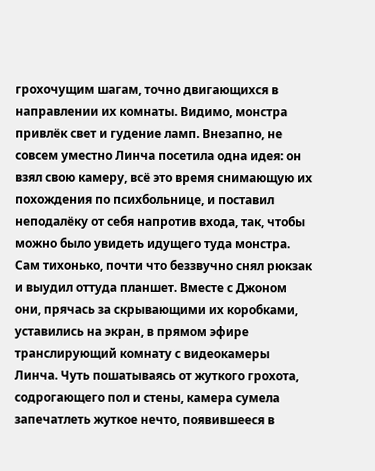грохочущим шагам, точно двигающихся в направлении их комнаты. Видимо, монстра привлёк свет и гудение ламп. Внезапно, не совсем уместно Линча посетила одна идея: он взял свою камеру, всё это время снимающую их похождения по психбольнице, и поставил неподалёку от себя напротив входа, так, чтобы можно было увидеть идущего туда монстра. Сам тихонько, почти что беззвучно снял рюкзак и выудил оттуда планшет. Вместе с Джоном они, прячась за скрывающими их коробками, уставились на экран, в прямом эфире транслирующий комнату с видеокамеры Линча. Чуть пошатываясь от жуткого грохота, содрогающего пол и стены, камера сумела запечатлеть жуткое нечто, появившееся в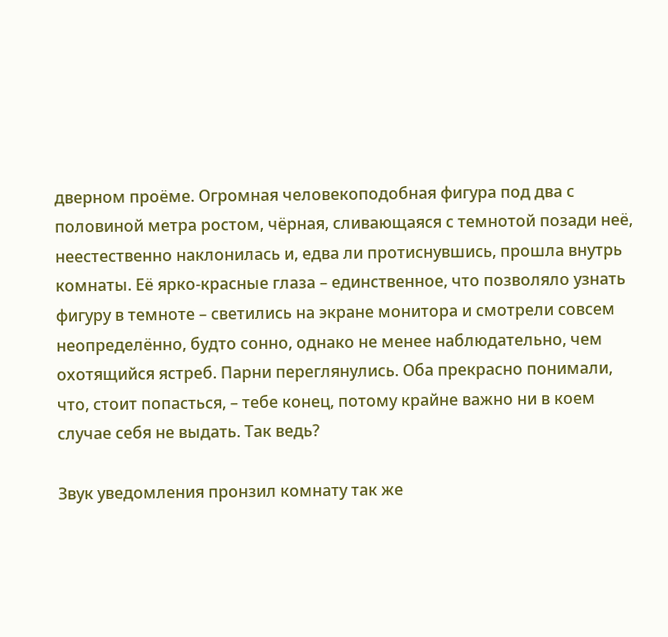дверном проёме. Огромная человекоподобная фигура под два с половиной метра ростом, чёрная, сливающаяся с темнотой позади неё, неестественно наклонилась и, едва ли протиснувшись, прошла внутрь комнаты. Её ярко-красные глаза – единственное, что позволяло узнать фигуру в темноте – светились на экране монитора и смотрели совсем неопределённо, будто сонно, однако не менее наблюдательно, чем охотящийся ястреб. Парни переглянулись. Оба прекрасно понимали, что, стоит попасться, – тебе конец, потому крайне важно ни в коем случае себя не выдать. Так ведь?

Звук уведомления пронзил комнату так же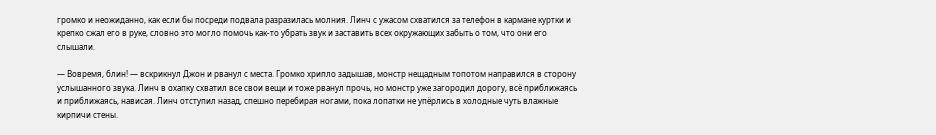громко и неожиданно, как если бы посреди подвала разразилась молния. Линч с ужасом схватился за телефон в кармане куртки и крепко сжал его в руке, словно это могло помочь как-то убрать звук и заставить всех окружающих забыть о том, что они его слышали.

— Вовремя, блин! — вскрикнул Джон и рванул с места. Громко хрипло задышав, монстр нещадным топотом направился в сторону услышанного звука. Линч в охапку схватил все свои вещи и тоже рванул прочь, но монстр уже загородил дорогу, всё приближаясь и приближаясь, нависая. Линч отступил назад, спешно перебирая ногами, пока лопатки не упёрлись в холодные чуть влажные кирпичи стены.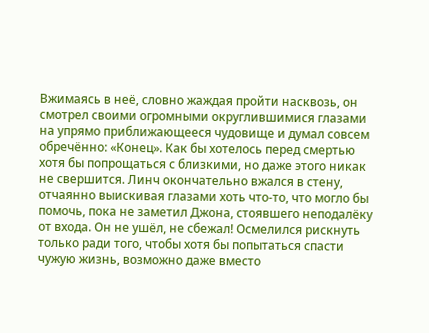Вжимаясь в неё, словно жаждая пройти насквозь, он смотрел своими огромными округлившимися глазами на упрямо приближающееся чудовище и думал совсем обречённо: «Конец». Как бы хотелось перед смертью хотя бы попрощаться с близкими, но даже этого никак не свершится. Линч окончательно вжался в стену, отчаянно выискивая глазами хоть что-то, что могло бы помочь, пока не заметил Джона, стоявшего неподалёку от входа. Он не ушёл, не сбежал! Осмелился рискнуть только ради того, чтобы хотя бы попытаться спасти чужую жизнь, возможно даже вместо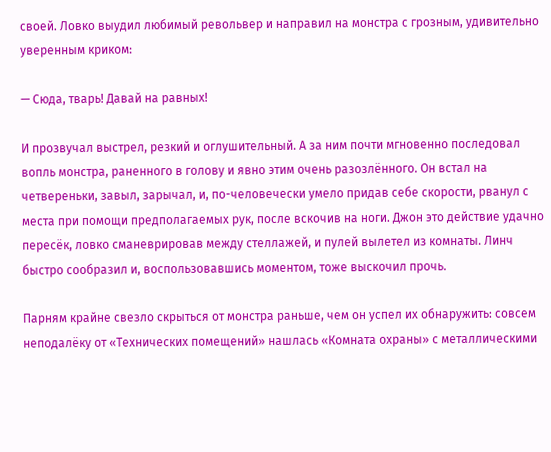своей. Ловко выудил любимый револьвер и направил на монстра с грозным, удивительно уверенным криком:

— Сюда, тварь! Давай на равных!

И прозвучал выстрел, резкий и оглушительный. А за ним почти мгновенно последовал вопль монстра, раненного в голову и явно этим очень разозлённого. Он встал на четвереньки, завыл, зарычал, и, по-человечески умело придав себе скорости, рванул с места при помощи предполагаемых рук, после вскочив на ноги. Джон это действие удачно пересёк, ловко сманеврировав между стеллажей, и пулей вылетел из комнаты. Линч быстро сообразил и, воспользовавшись моментом, тоже выскочил прочь.

Парням крайне свезло скрыться от монстра раньше, чем он успел их обнаружить: совсем неподалёку от «Технических помещений» нашлась «Комната охраны» с металлическими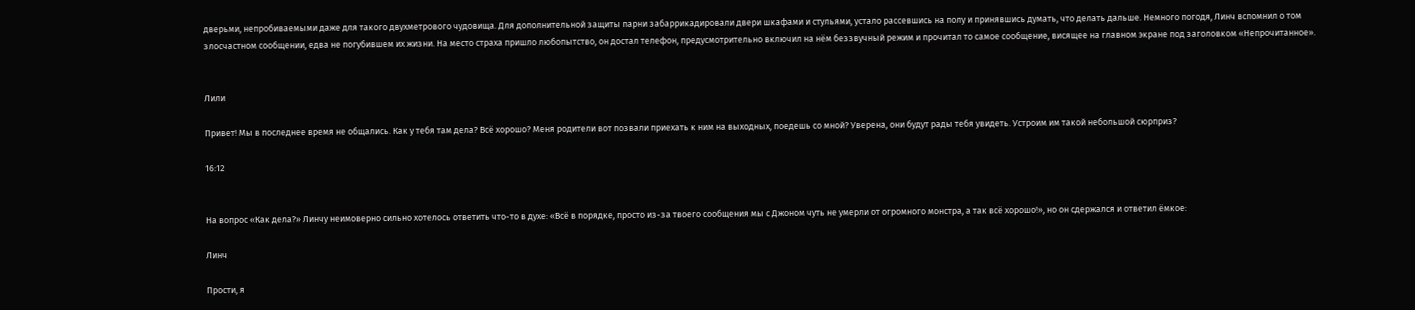дверьми, непробиваемыми даже для такого двухметрового чудовища. Для дополнительной защиты парни забаррикадировали двери шкафами и стульями, устало рассевшись на полу и принявшись думать, что делать дальше. Немного погодя, Линч вспомнил о том злосчастном сообщении, едва не погубившем их жизни. На место страха пришло любопытство, он достал телефон, предусмотрительно включил на нём беззвучный режим и прочитал то самое сообщение, висящее на главном экране под заголовком «Непрочитанное».


Лили

Привет! Мы в последнее время не общались. Как у тебя там дела? Всё хорошо? Меня родители вот позвали приехать к ним на выходных, поедешь со мной? Уверена, они будут рады тебя увидеть. Устроим им такой небольшой сюрприз?

16:12


На вопрос «Как дела?» Линчу неимоверно сильно хотелось ответить что-то в духе: «Всё в порядке, просто из-за твоего сообщения мы с Джоном чуть не умерли от огромного монстра, а так всё хорошо!», но он сдержался и ответил ёмкое:

Линч

Прости, я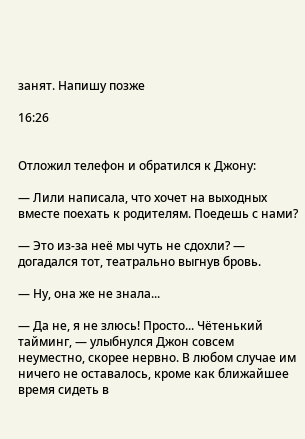занят. Напишу позже

16:26


Отложил телефон и обратился к Джону:

— Лили написала, что хочет на выходных вместе поехать к родителям. Поедешь с нами?

— Это из-за неё мы чуть не сдохли? — догадался тот, театрально выгнув бровь.

— Ну, она же не знала...

— Да не, я не злюсь! Просто... Чётенький тайминг, — улыбнулся Джон совсем неуместно, скорее нервно. В любом случае им ничего не оставалось, кроме как ближайшее время сидеть в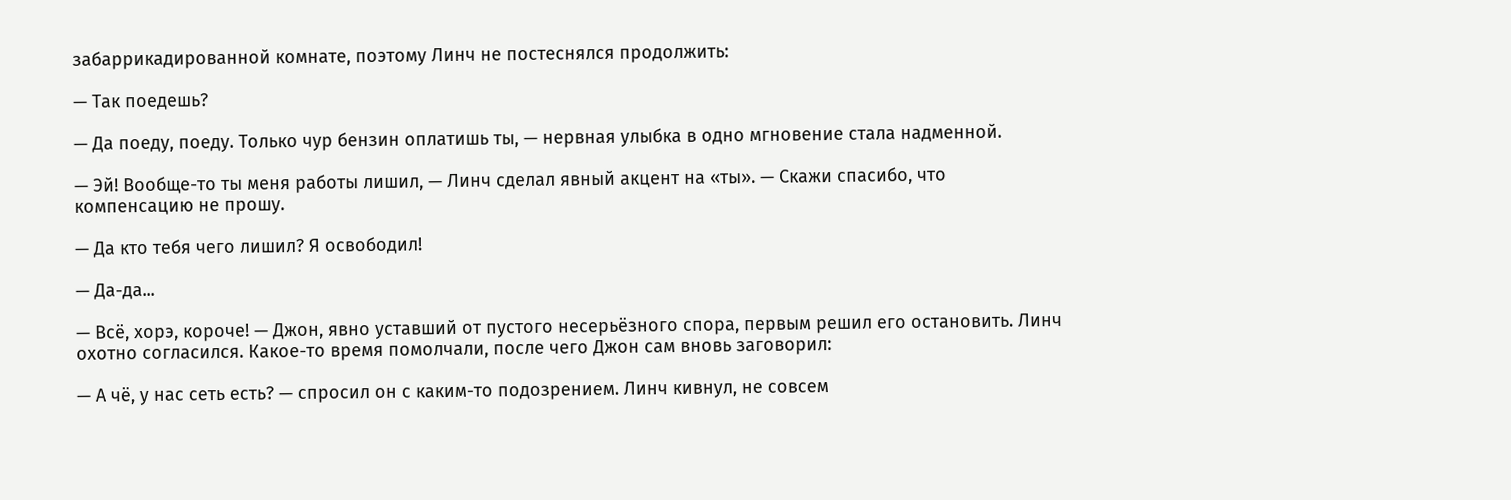забаррикадированной комнате, поэтому Линч не постеснялся продолжить:

— Так поедешь?

— Да поеду, поеду. Только чур бензин оплатишь ты, — нервная улыбка в одно мгновение стала надменной.

— Эй! Вообще-то ты меня работы лишил, — Линч сделал явный акцент на «ты». — Скажи спасибо, что компенсацию не прошу.

— Да кто тебя чего лишил? Я освободил!

— Да-да...

— Всё, хорэ, короче! — Джон, явно уставший от пустого несерьёзного спора, первым решил его остановить. Линч охотно согласился. Какое-то время помолчали, после чего Джон сам вновь заговорил:

— А чё, у нас сеть есть? — спросил он с каким-то подозрением. Линч кивнул, не совсем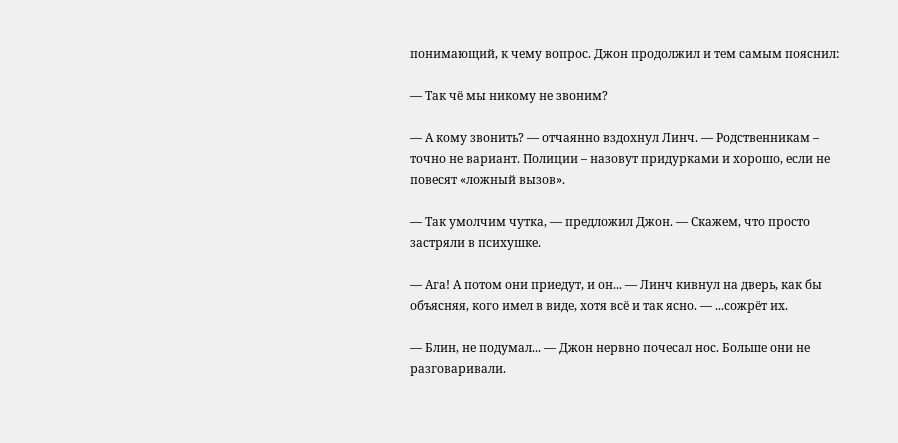понимающий, к чему вопрос. Джон продолжил и тем самым пояснил:

— Так чё мы никому не звоним?

— А кому звонить? — отчаянно вздохнул Линч. — Родственникам – точно не вариант. Полиции – назовут придурками и хорошо, если не повесят «ложный вызов».

— Так умолчим чутка, — предложил Джон. — Скажем, что просто застряли в психушке.

— Ага! А потом они приедут, и он... — Линч кивнул на дверь, как бы объясняя, кого имел в виде, хотя всё и так ясно. — ...сожрёт их.

— Блин, не подумал... — Джон нервно почесал нос. Больше они не разговаривали.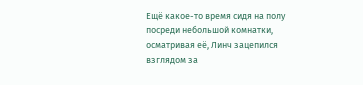Ещё какое-то время сидя на полу посреди небольшой комнатки, осматривая её, Линч зацепился взглядом за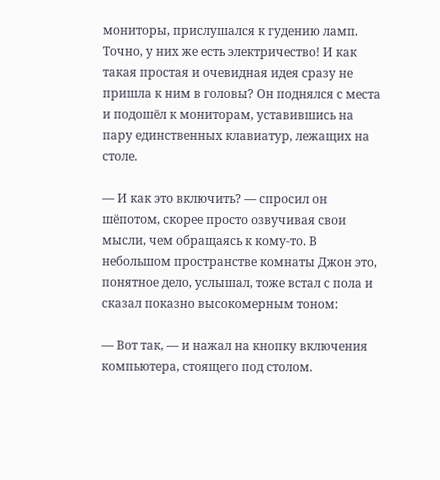мониторы, прислушался к гудению ламп. Точно, у них же есть электричество! И как такая простая и очевидная идея сразу не пришла к ним в головы? Он поднялся с места и подошёл к мониторам, уставившись на пару единственных клавиатур, лежащих на столе.

— И как это включить? — спросил он шёпотом, скорее просто озвучивая свои мысли, чем обращаясь к кому-то. В небольшом пространстве комнаты Джон это, понятное дело, услышал, тоже встал с пола и сказал показно высокомерным тоном:

— Вот так, — и нажал на кнопку включения компьютера, стоящего под столом.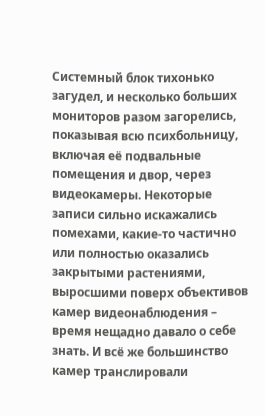Системный блок тихонько загудел, и несколько больших мониторов разом загорелись, показывая всю психбольницу, включая её подвальные помещения и двор, через видеокамеры. Некоторые записи сильно искажались помехами, какие-то частично или полностью оказались закрытыми растениями, выросшими поверх объективов камер видеонаблюдения – время нещадно давало о себе знать. И всё же большинство камер транслировали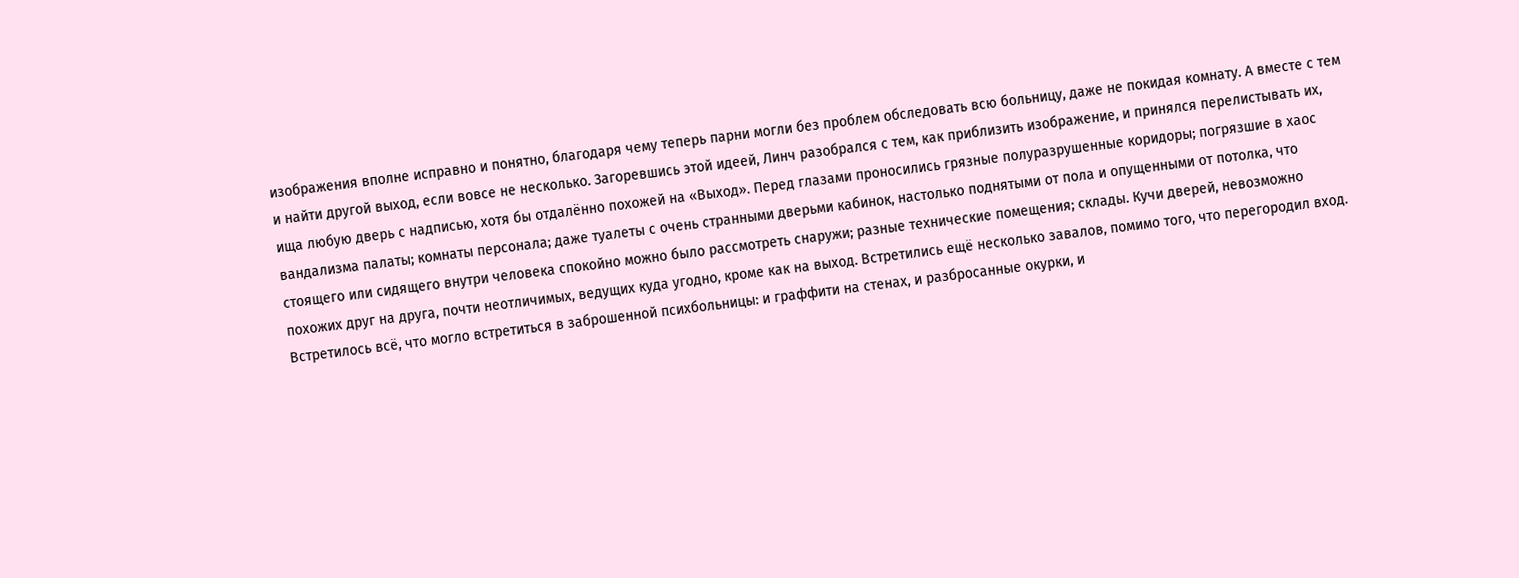изображения вполне исправно и понятно, благодаря чему теперь парни могли без проблем обследовать всю больницу, даже не покидая комнату. А вместе с тем и найти другой выход, если вовсе не несколько. Загоревшись этой идеей, Линч разобрался с тем, как приблизить изображение, и принялся перелистывать их, ища любую дверь с надписью, хотя бы отдалённо похожей на «Выход». Перед глазами проносились грязные полуразрушенные коридоры; погрязшие в хаос вандализма палаты; комнаты персонала; даже туалеты с очень странными дверьми кабинок, настолько поднятыми от пола и опущенными от потолка, что стоящего или сидящего внутри человека спокойно можно было рассмотреть снаружи; разные технические помещения; склады. Кучи дверей, невозможно похожих друг на друга, почти неотличимых, ведущих куда угодно, кроме как на выход. Встретились ещё несколько завалов, помимо того, что перегородил вход. Встретилось всё, что могло встретиться в заброшенной психбольницы: и граффити на стенах, и разбросанные окурки, и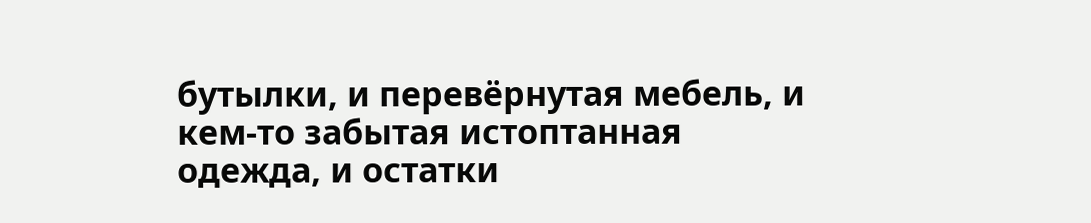бутылки, и перевёрнутая мебель, и кем-то забытая истоптанная одежда, и остатки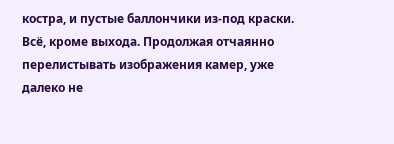костра, и пустые баллончики из-под краски. Всё, кроме выхода. Продолжая отчаянно перелистывать изображения камер, уже далеко не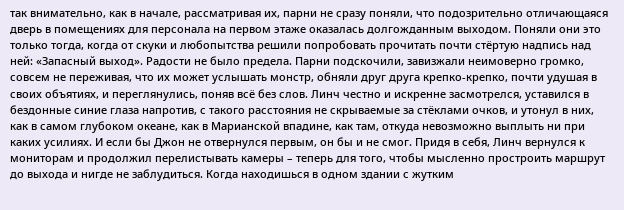так внимательно, как в начале, рассматривая их, парни не сразу поняли, что подозрительно отличающаяся дверь в помещениях для персонала на первом этаже оказалась долгожданным выходом. Поняли они это только тогда, когда от скуки и любопытства решили попробовать прочитать почти стёртую надпись над ней: «Запасный выход». Радости не было предела. Парни подскочили, завизжали неимоверно громко, совсем не переживая, что их может услышать монстр, обняли друг друга крепко-крепко, почти удушая в своих объятиях, и переглянулись, поняв всё без слов. Линч честно и искренне засмотрелся, уставился в бездонные синие глаза напротив, с такого расстояния не скрываемые за стёклами очков, и утонул в них, как в самом глубоком океане, как в Марианской впадине, как там, откуда невозможно выплыть ни при каких усилиях. И если бы Джон не отвернулся первым, он бы и не смог. Придя в себя, Линч вернулся к мониторам и продолжил перелистывать камеры – теперь для того, чтобы мысленно простроить маршрут до выхода и нигде не заблудиться. Когда находишься в одном здании с жутким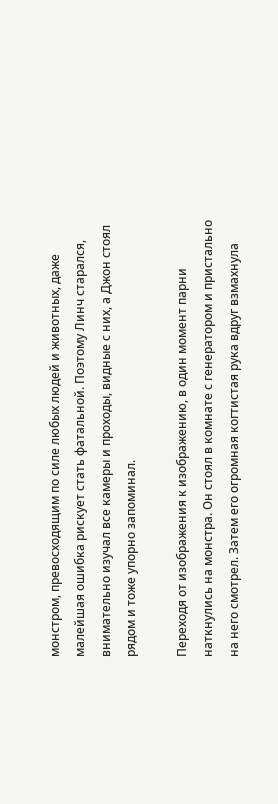монстром, превосходящим по силе любых людей и животных, даже малейшая ошибка рискует стать фатальной. Поэтому Линч старался, внимательно изучал все камеры и проходы, видные с них, а Джон стоял рядом и тоже упорно запоминал.

Переходя от изображения к изображению, в один момент парни наткнулись на монстра. Он стоял в комнате с генератором и пристально на него смотрел. Затем его огромная когтистая рука вдруг взмахнула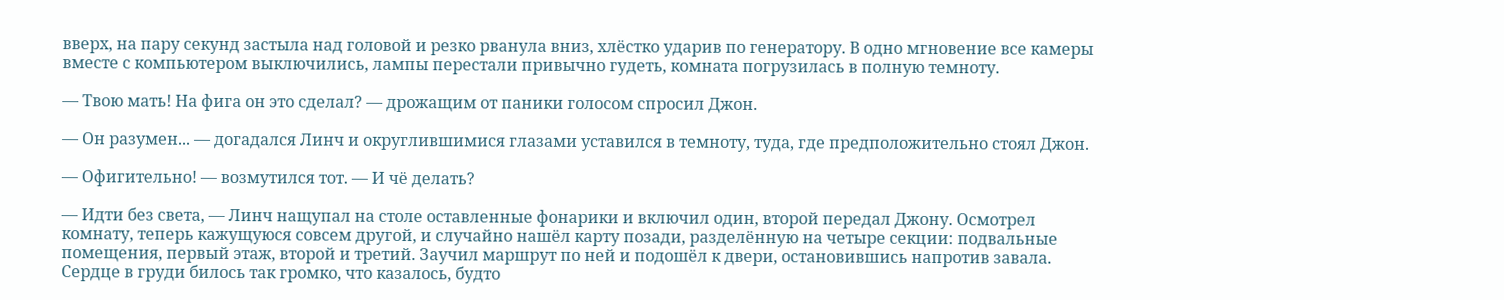вверх, на пару секунд застыла над головой и резко рванула вниз, хлёстко ударив по генератору. В одно мгновение все камеры вместе с компьютером выключились, лампы перестали привычно гудеть, комната погрузилась в полную темноту.

— Твою мать! На фига он это сделал? — дрожащим от паники голосом спросил Джон.

— Он разумен... — догадался Линч и округлившимися глазами уставился в темноту, туда, где предположительно стоял Джон.

— Офигительно! — возмутился тот. — И чё делать?

— Идти без света, — Линч нащупал на столе оставленные фонарики и включил один, второй передал Джону. Осмотрел комнату, теперь кажущуюся совсем другой, и случайно нашёл карту позади, разделённую на четыре секции: подвальные помещения, первый этаж, второй и третий. Заучил маршрут по ней и подошёл к двери, остановившись напротив завала. Сердце в груди билось так громко, что казалось, будто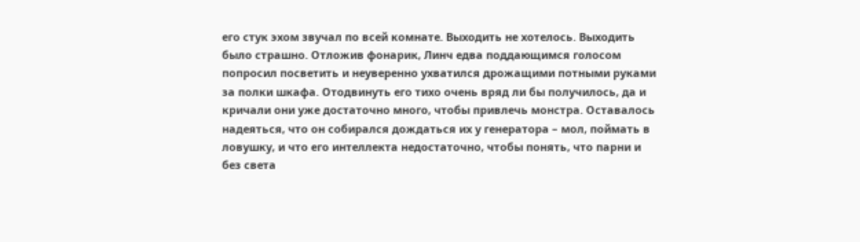его стук эхом звучал по всей комнате. Выходить не хотелось. Выходить было страшно. Отложив фонарик, Линч едва поддающимся голосом попросил посветить и неуверенно ухватился дрожащими потными руками за полки шкафа. Отодвинуть его тихо очень вряд ли бы получилось, да и кричали они уже достаточно много, чтобы привлечь монстра. Оставалось надеяться, что он собирался дождаться их у генератора – мол, поймать в ловушку, и что его интеллекта недостаточно, чтобы понять, что парни и без света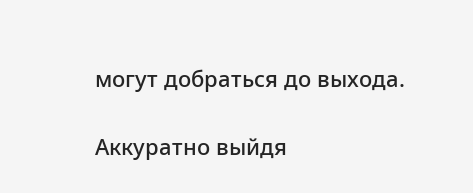могут добраться до выхода.

Аккуратно выйдя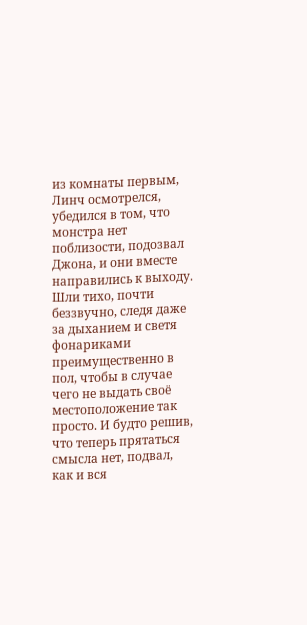из комнаты первым, Линч осмотрелся, убедился в том, что монстра нет поблизости, подозвал Джона, и они вместе направились к выходу. Шли тихо, почти беззвучно, следя даже за дыханием и светя фонариками преимущественно в пол, чтобы в случае чего не выдать своё местоположение так просто. И будто решив, что теперь прятаться смысла нет, подвал, как и вся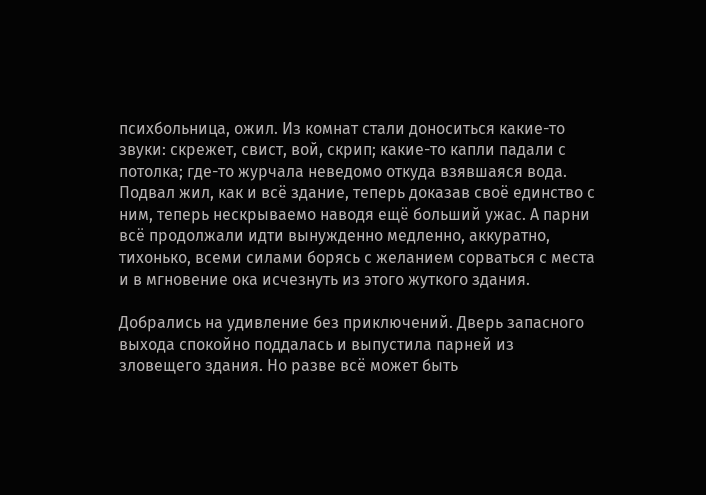психбольница, ожил. Из комнат стали доноситься какие-то звуки: скрежет, свист, вой, скрип; какие-то капли падали с потолка; где-то журчала неведомо откуда взявшаяся вода. Подвал жил, как и всё здание, теперь доказав своё единство с ним, теперь нескрываемо наводя ещё больший ужас. А парни всё продолжали идти вынужденно медленно, аккуратно, тихонько, всеми силами борясь с желанием сорваться с места и в мгновение ока исчезнуть из этого жуткого здания.

Добрались на удивление без приключений. Дверь запасного выхода спокойно поддалась и выпустила парней из зловещего здания. Но разве всё может быть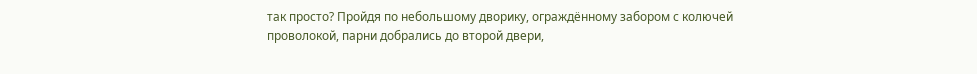так просто? Пройдя по небольшому дворику, ограждённому забором с колючей проволокой, парни добрались до второй двери,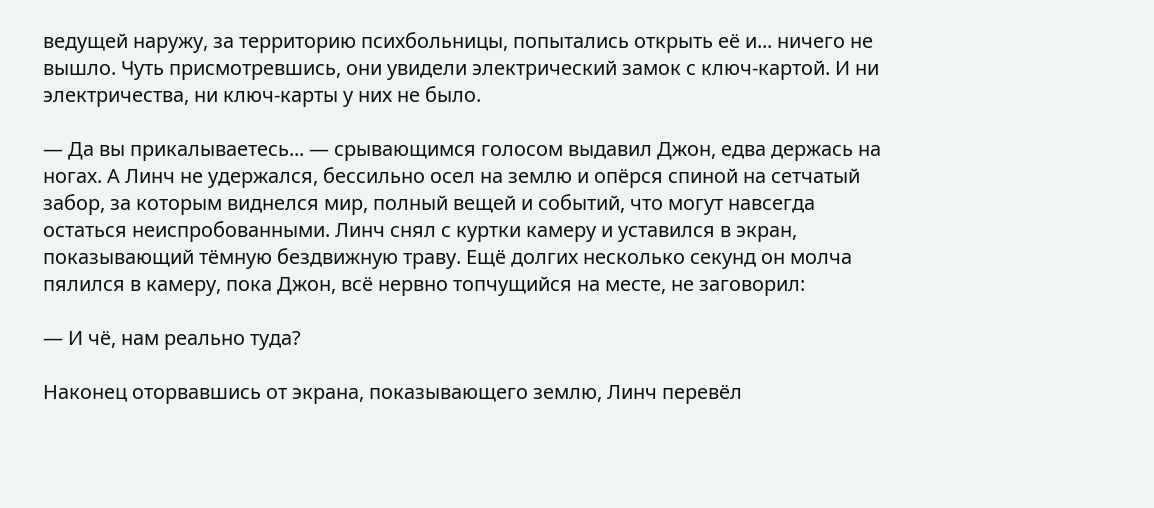ведущей наружу, за территорию психбольницы, попытались открыть её и... ничего не вышло. Чуть присмотревшись, они увидели электрический замок с ключ-картой. И ни электричества, ни ключ-карты у них не было.

— Да вы прикалываетесь... — срывающимся голосом выдавил Джон, едва держась на ногах. А Линч не удержался, бессильно осел на землю и опёрся спиной на сетчатый забор, за которым виднелся мир, полный вещей и событий, что могут навсегда остаться неиспробованными. Линч снял с куртки камеру и уставился в экран, показывающий тёмную бездвижную траву. Ещё долгих несколько секунд он молча пялился в камеру, пока Джон, всё нервно топчущийся на месте, не заговорил:

— И чё, нам реально туда?

Наконец оторвавшись от экрана, показывающего землю, Линч перевёл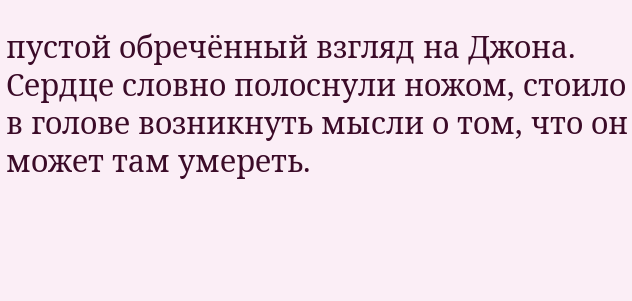пустой обречённый взгляд на Джона. Сердце словно полоснули ножом, стоило в голове возникнуть мысли о том, что он может там умереть.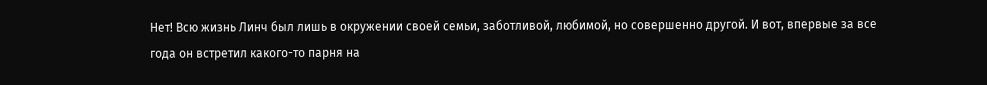Нет! Всю жизнь Линч был лишь в окружении своей семьи, заботливой, любимой, но совершенно другой. И вот, впервые за все года он встретил какого-то парня на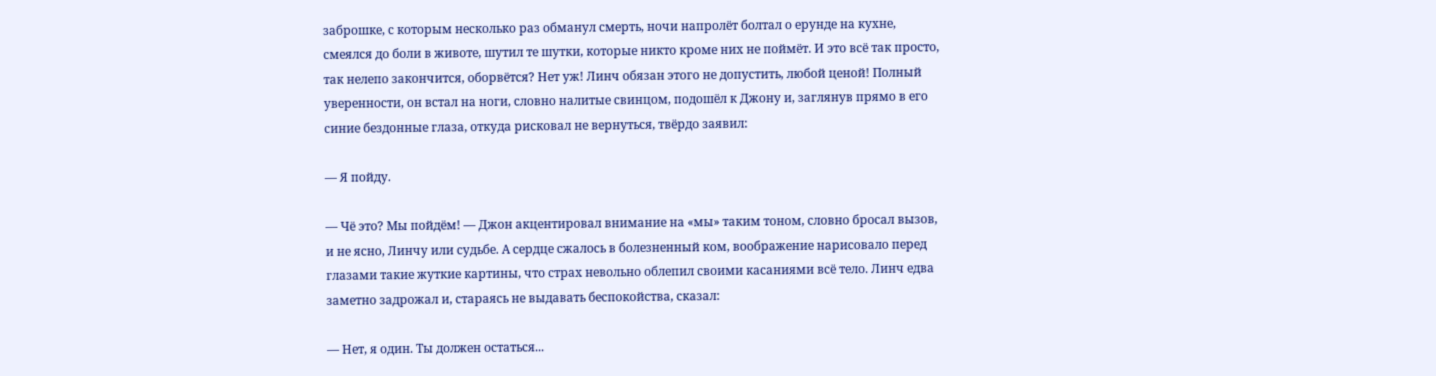заброшке, с которым несколько раз обманул смерть, ночи напролёт болтал о ерунде на кухне, смеялся до боли в животе, шутил те шутки, которые никто кроме них не поймёт. И это всё так просто, так нелепо закончится, оборвётся? Нет уж! Линч обязан этого не допустить, любой ценой! Полный уверенности, он встал на ноги, словно налитые свинцом, подошёл к Джону и, заглянув прямо в его синие бездонные глаза, откуда рисковал не вернуться, твёрдо заявил:

— Я пойду.

— Чё это? Мы пойдём! — Джон акцентировал внимание на «мы» таким тоном, словно бросал вызов, и не ясно, Линчу или судьбе. А сердце сжалось в болезненный ком, воображение нарисовало перед глазами такие жуткие картины, что страх невольно облепил своими касаниями всё тело. Линч едва заметно задрожал и, стараясь не выдавать беспокойства, сказал:

— Нет, я один. Ты должен остаться...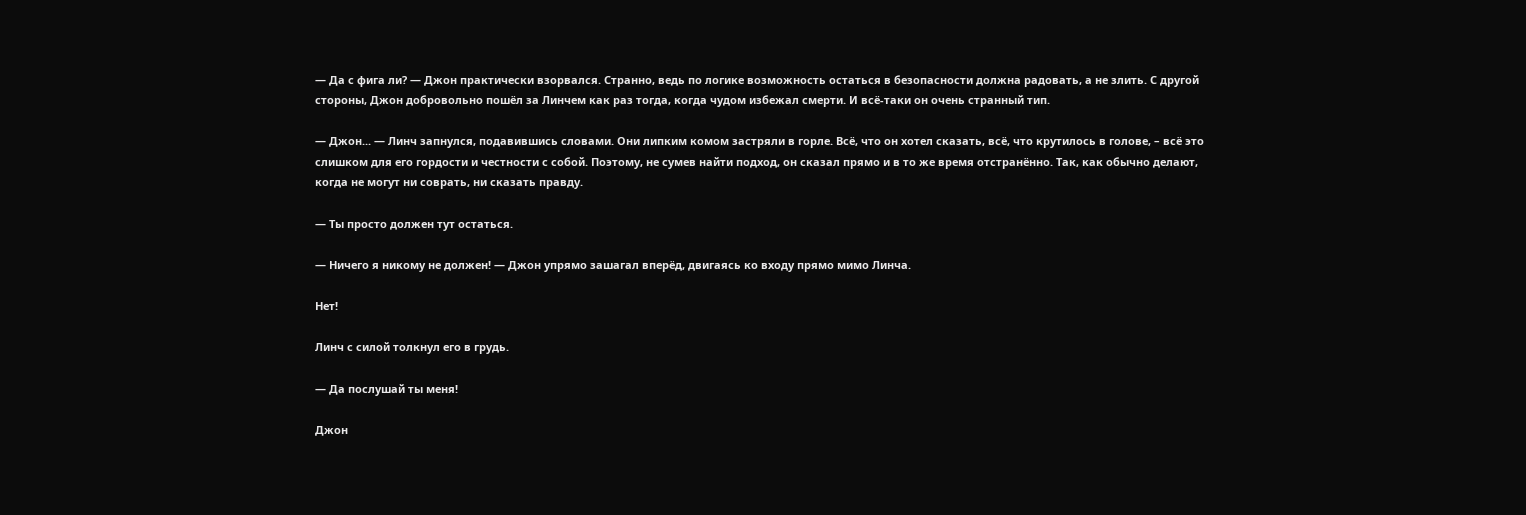— Да с фига ли? — Джон практически взорвался. Странно, ведь по логике возможность остаться в безопасности должна радовать, а не злить. С другой стороны, Джон добровольно пошёл за Линчем как раз тогда, когда чудом избежал смерти. И всё-таки он очень странный тип.

— Джон... — Линч запнулся, подавившись словами. Они липким комом застряли в горле. Всё, что он хотел сказать, всё, что крутилось в голове, – всё это слишком для его гордости и честности с собой. Поэтому, не сумев найти подход, он сказал прямо и в то же время отстранённо. Так, как обычно делают, когда не могут ни соврать, ни сказать правду.

— Ты просто должен тут остаться.

— Ничего я никому не должен! — Джон упрямо зашагал вперёд, двигаясь ко входу прямо мимо Линча.

Нет!

Линч с силой толкнул его в грудь.

— Да послушай ты меня!

Джон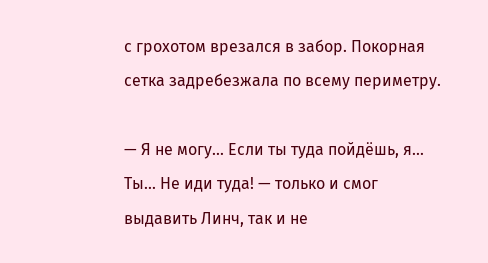с грохотом врезался в забор. Покорная сетка задребезжала по всему периметру.

— Я не могу... Если ты туда пойдёшь, я... Ты... Не иди туда! — только и смог выдавить Линч, так и не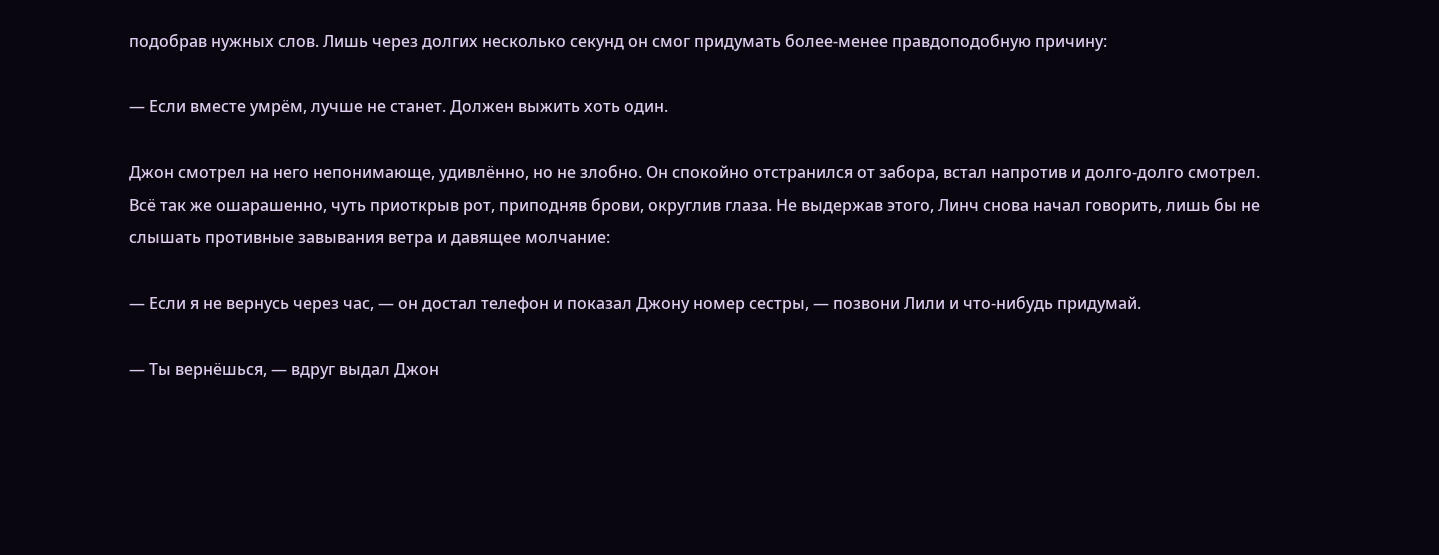подобрав нужных слов. Лишь через долгих несколько секунд он смог придумать более-менее правдоподобную причину:

— Если вместе умрём, лучше не станет. Должен выжить хоть один.

Джон смотрел на него непонимающе, удивлённо, но не злобно. Он спокойно отстранился от забора, встал напротив и долго-долго смотрел. Всё так же ошарашенно, чуть приоткрыв рот, приподняв брови, округлив глаза. Не выдержав этого, Линч снова начал говорить, лишь бы не слышать противные завывания ветра и давящее молчание:

— Если я не вернусь через час, — он достал телефон и показал Джону номер сестры, — позвони Лили и что-нибудь придумай.

— Ты вернёшься, — вдруг выдал Джон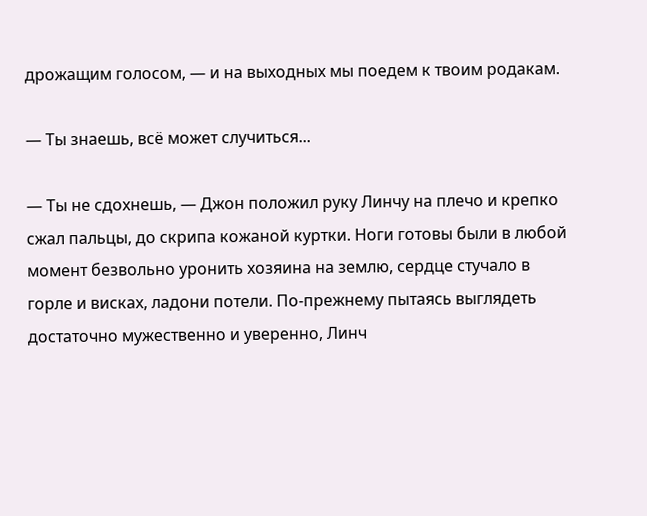дрожащим голосом, — и на выходных мы поедем к твоим родакам.

— Ты знаешь, всё может случиться...

— Ты не сдохнешь, — Джон положил руку Линчу на плечо и крепко сжал пальцы, до скрипа кожаной куртки. Ноги готовы были в любой момент безвольно уронить хозяина на землю, сердце стучало в горле и висках, ладони потели. По-прежнему пытаясь выглядеть достаточно мужественно и уверенно, Линч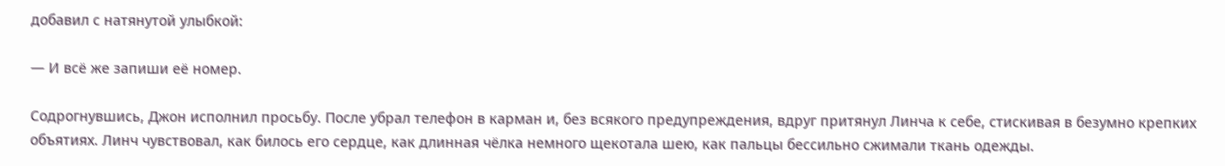добавил с натянутой улыбкой:

— И всё же запиши её номер.

Содрогнувшись, Джон исполнил просьбу. После убрал телефон в карман и, без всякого предупреждения, вдруг притянул Линча к себе, стискивая в безумно крепких объятиях. Линч чувствовал, как билось его сердце, как длинная чёлка немного щекотала шею, как пальцы бессильно сжимали ткань одежды.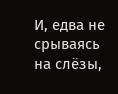И, едва не срываясь на слёзы,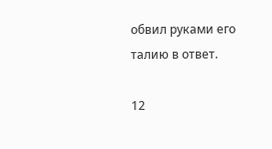обвил руками его талию в ответ.

12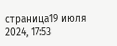страница19 июля 2024, 17:53